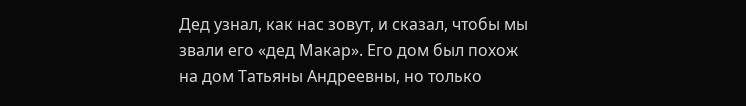Дед узнал, как нас зовут, и сказал, чтобы мы звали его «дед Макар». Его дом был похож на дом Татьяны Андреевны, но только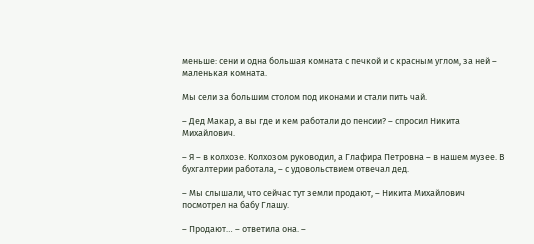меньше: сени и одна большая комната с печкой и с красным углом, за ней – маленькая комната.

Мы сели за большим столом под иконами и стали пить чай.

– Дед Макар, а вы где и кем работали до пенсии? – спросил Никита Михайлович.

– Я – в колхозе. Колхозом руководил, а Глафира Петровна – в нашем музее. В бухгалтерии работала, – с удовольствием отвечал дед.

– Мы слышали, что сейчас тут земли продают, – Никита Михайлович посмотрел на бабу Глашу.

– Продают… – ответила она. –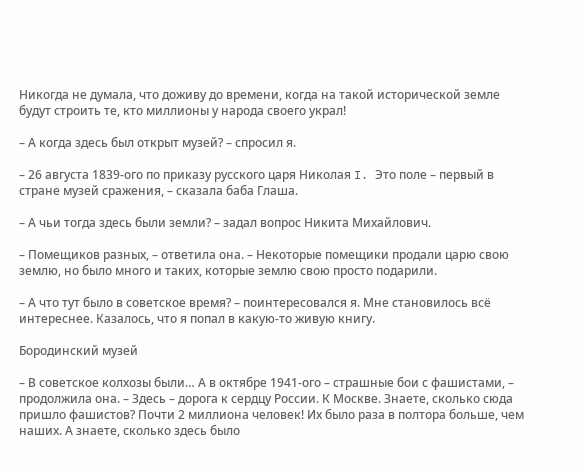Никогда не думала, что доживу до времени, когда на такой исторической земле будут строить те, кто миллионы у народа своего украл!

– А когда здесь был открыт музей? – спросил я.

– 26 августа 1839-ого по приказу русского царя Николая I. Это поле – первый в стране музей сражения, – сказала баба Глаша.

– А чьи тогда здесь были земли? – задал вопрос Никита Михайлович.

– Помещиков разных, – ответила она. – Некоторые помещики продали царю свою землю, но было много и таких, которые землю свою просто подарили.

– А что тут было в советское время? – поинтересовался я. Мне становилось всё интереснее. Казалось, что я попал в какую-то живую книгу.

Бородинский музей

– В советское колхозы были… А в октябре 1941-ого – страшные бои с фашистами, – продолжила она. – Здесь – дорога к сердцу России. К Москве. Знаете, сколько сюда пришло фашистов? Почти 2 миллиона человек! Их было раза в полтора больше, чем наших. А знаете, сколько здесь было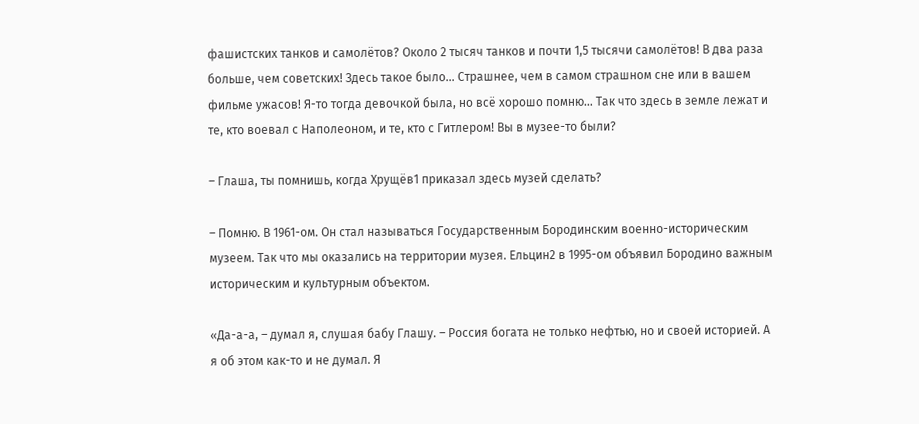фашистских танков и самолётов? Около 2 тысяч танков и почти 1,5 тысячи самолётов! В два раза больше, чем советских! Здесь такое было… Страшнее, чем в самом страшном сне или в вашем фильме ужасов! Я-то тогда девочкой была, но всё хорошо помню… Так что здесь в земле лежат и те, кто воевал с Наполеоном, и те, кто с Гитлером! Вы в музее-то были?

– Глаша, ты помнишь, когда Хрущёв1 приказал здесь музей сделать?

– Помню. В 1961-ом. Он стал называться Государственным Бородинским военно-историческим музеем. Так что мы оказались на территории музея. Ельцин2 в 1995-ом объявил Бородино важным историческим и культурным объектом.

«Да-а-а, – думал я, слушая бабу Глашу. – Россия богата не только нефтью, но и своей историей. А я об этом как-то и не думал. Я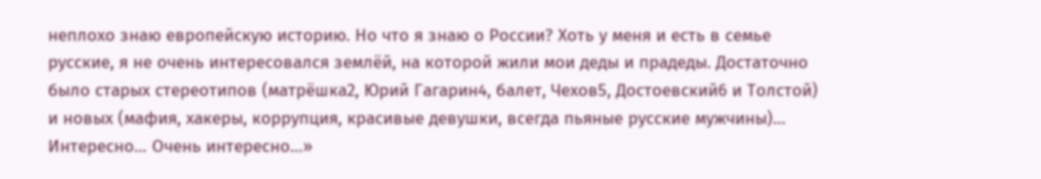неплохо знаю европейскую историю. Но что я знаю о России? Хоть у меня и есть в семье русские, я не очень интересовался землёй, на которой жили мои деды и прадеды. Достаточно было старых стереотипов (матрёшка2, Юрий Гагарин4, балет, Чехов5, Достоевский6 и Толстой) и новых (мафия, хакеры, коррупция, красивые девушки, всегда пьяные русские мужчины)… Интересно… Очень интересно…»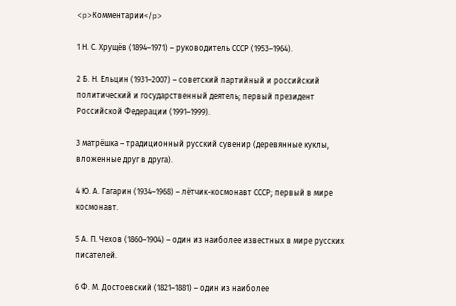<p>Комментарии</p>

1 Н. С. Хрущёв (1894–1971) – руководитель СССР (1953–1964).

2 Б. Н. Ельцин (1931–2007) – советский партийный и российский политический и государственный деятель; первый президент Российской Федерации (1991–1999).

3 матрёшка – традиционный русский сувенир (деревянные куклы, вложенные друг в друга).

4 Ю. А. Гагарин (1934–1968) – лётчик-космонавт СССР; первый в мире космонавт.

5 А. П. Чехов (1860–1904) – один из наиболее известных в мире русских писателей.

6 Ф. М. Достоевский (1821–1881) – один из наиболее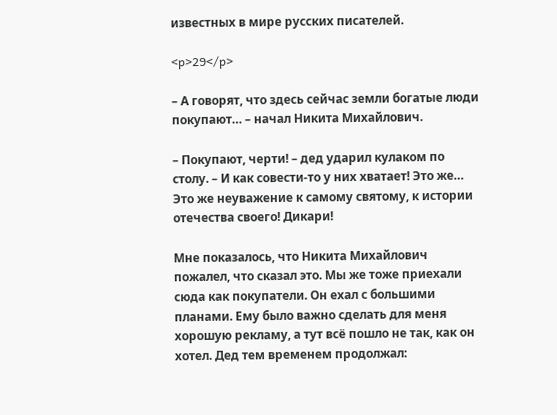известных в мире русских писателей.

<p>29</p>

– А говорят, что здесь сейчас земли богатые люди покупают… – начал Никита Михайлович.

– Покупают, черти! – дед ударил кулаком по столу. – И как совести-то у них хватает! Это же… Это же неуважение к самому святому, к истории отечества своего! Дикари!

Мне показалось, что Никита Михайлович пожалел, что сказал это. Мы же тоже приехали сюда как покупатели. Он ехал с большими планами. Ему было важно сделать для меня хорошую рекламу, а тут всё пошло не так, как он хотел. Дед тем временем продолжал: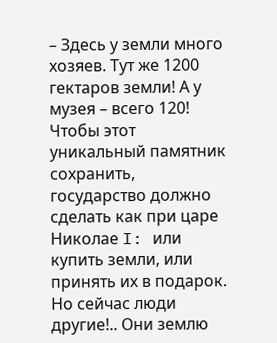– Здесь у земли много хозяев. Тут же 1200 гектаров земли! А у музея – всего 120! Чтобы этот уникальный памятник сохранить, государство должно сделать как при царе Николае I: или купить земли, или принять их в подарок. Но сейчас люди другие!.. Они землю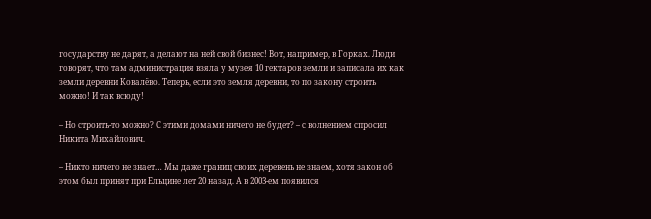государству не дарят, а делают на ней свой бизнес! Вот, например, в Горках. Люди говорят, что там администрация взяла у музея 10 гектаров земли и записала их как земли деревни Ковалёво. Теперь, если это земля деревни, то по закону строить можно! И так всюду!

– Но строить-то можно? С этими домами ничего не будет? – с волнением спросил Никита Михайлович.

– Никто ничего не знает… Мы даже границ своих деревень не знаем, хотя закон об этом был принят при Ельцине лет 20 назад. А в 2003-ем появился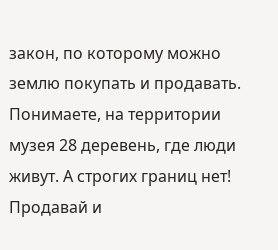закон, по которому можно землю покупать и продавать. Понимаете, на территории музея 28 деревень, где люди живут. А строгих границ нет! Продавай и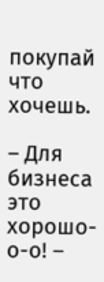покупай что хочешь.

– Для бизнеса это хорошо-о-о! –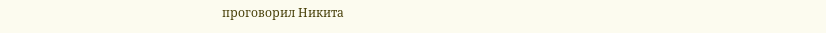проговорил Никита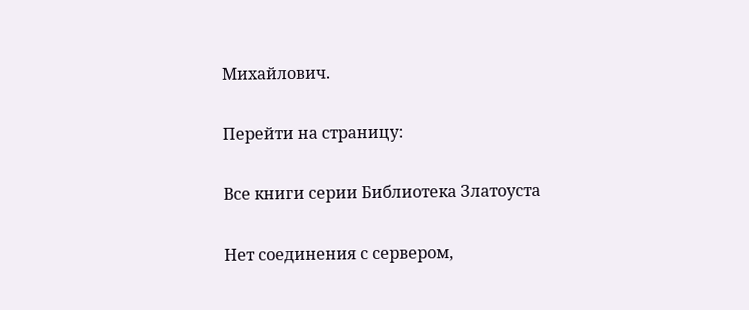Михайлович.

Перейти на страницу:

Все книги серии Библиотека Златоуста

Нет соединения с сервером,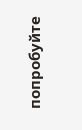попробуйте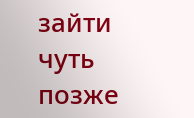зайти чуть позже